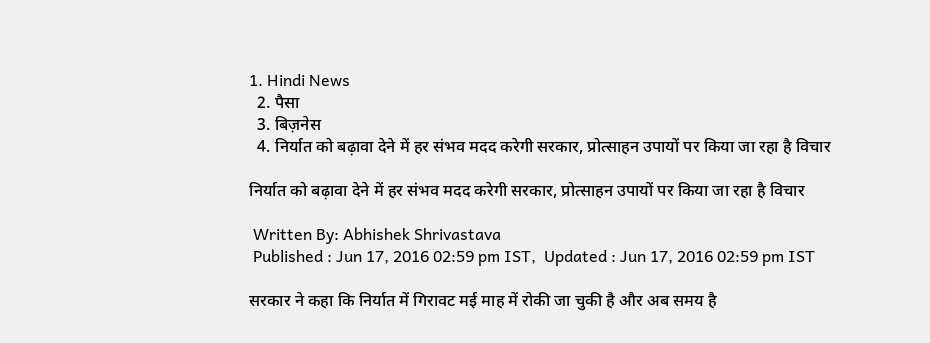1. Hindi News
  2. पैसा
  3. बिज़नेस
  4. निर्यात को बढ़ावा देने में हर संभव मदद करेगी सरकार, प्रोत्‍साहन उपायों पर किया जा रहा है विचार

निर्यात को बढ़ावा देने में हर संभव मदद करेगी सरकार, प्रोत्‍साहन उपायों पर किया जा रहा है विचार

 Written By: Abhishek Shrivastava
 Published : Jun 17, 2016 02:59 pm IST,  Updated : Jun 17, 2016 02:59 pm IST

सरकार ने कहा कि निर्यात में गिरावट मई माह में रोकी जा चुकी है और अब समय है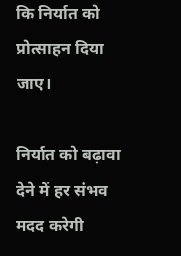कि निर्यात को प्रोत्साहन दिया जाए।

निर्यात को बढ़ावा देने में हर संभव मदद करेगी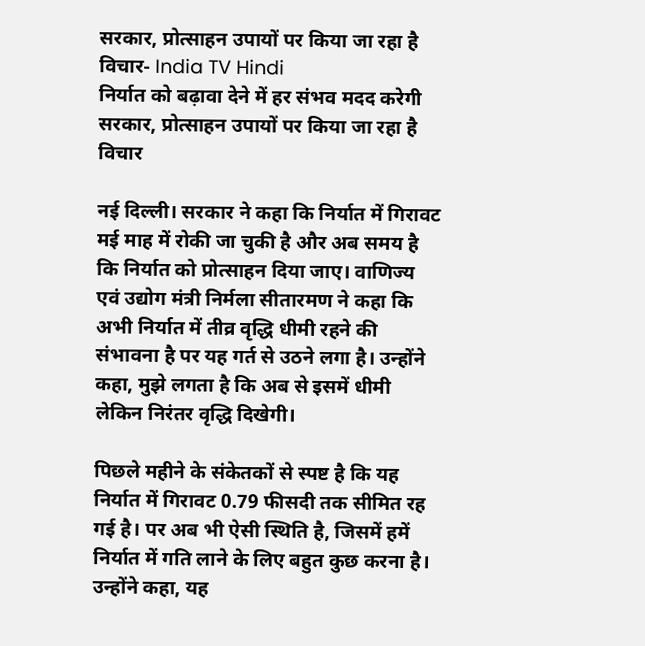सरकार, प्रोत्‍साहन उपायों पर किया जा रहा है विचार- India TV Hindi
निर्यात को बढ़ावा देने में हर संभव मदद करेगी सरकार, प्रोत्‍साहन उपायों पर किया जा रहा है विचार

नई दिल्ली। सरकार ने कहा कि निर्यात में गिरावट मई माह में रोकी जा चुकी है और अब समय है कि निर्यात को प्रोत्साहन दिया जाए। वाणिज्य एवं उद्योग मंत्री निर्मला सीतारमण ने कहा कि अभी निर्यात में तीव्र वृद्धि धीमी रहने की संभावना है पर यह गर्त से उठने लगा है। उन्होंने कहा, मुझे लगता है कि अब से इसमें धीमी लेकिन निरंतर वृद्धि दिखेगी।

पिछले महीने के संकेतकों से स्पष्ट है कि यह निर्यात में गिरावट 0.79 फीसदी तक सीमित रह गई है। पर अब भी ऐसी स्थिति है, जिसमें हमें निर्यात में गति लाने के लिए बहुत कुछ करना है। उन्होंने कहा, यह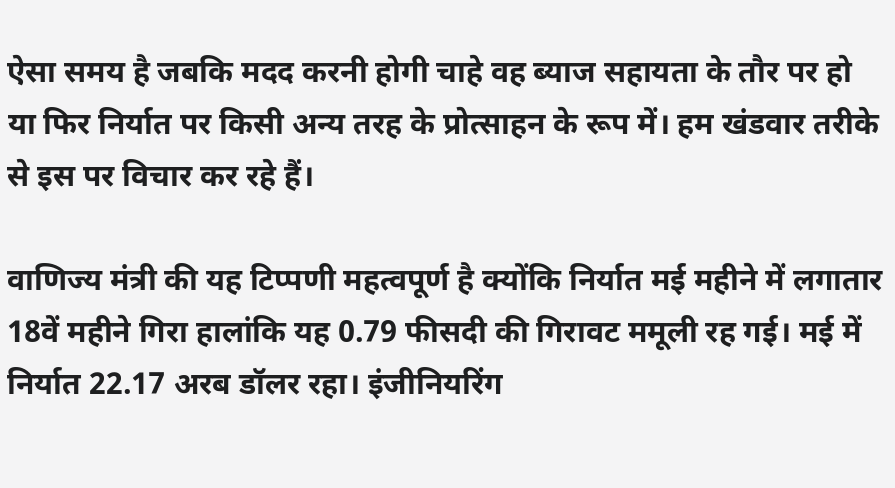ऐसा समय है जबकि मदद करनी होगी चाहे वह ब्याज सहायता के तौर पर हो या फिर निर्यात पर किसी अन्य तरह के प्रोत्साहन के रूप में। हम खंडवार तरीके से इस पर विचार कर रहे हैं।

वाणिज्य मंत्री की यह टिप्पणी महत्वपूर्ण है क्योंकि निर्यात मई महीने में लगातार 18वें महीने गिरा हालांकि यह 0.79 फीसदी की गिरावट ममूली रह गई। मई में निर्यात 22.17 अरब डॉलर रहा। इंजीनियरिंग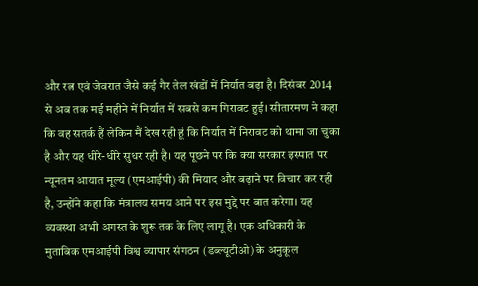और रत्न एवं जेवरात जैसे कई गैर तेल खंडों में निर्यात बढ़ा है। दिसंबर 2014 से अब तक मई महीने में निर्यात में सबसे कम गिरावट हुई। सीतारमण ने कहा कि वह सतर्क हैं लेकिन मैं देख रही हूं कि निर्यात में निरावट को थामा जा चुका है और यह धीरे-धीरे सुधर रही है। यह पूछने पर कि क्या सरकार इस्पात पर न्यूनतम आयात मूल्य (एमआईपी) की मियाद और बढ़ाने पर विचार कर रही है, उन्होंने कहा कि मंत्रालय समय आने पर इस मुद्दे पर बात करेगा। यह व्यवस्था अभी अगस्त के शुरू तक के लिए लागू है। एक अधिकारी के मुताबिक एमआईपी विश्व व्यापार संगठन (डब्ल्यूटीओ) के अनुकूल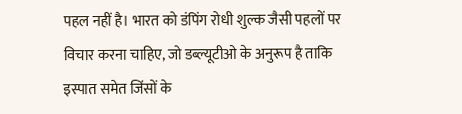पहल नहीं है। भारत को डंपिंग रोधी शुल्क जैसी पहलों पर विचार करना चाहिए, जो डब्ल्यूटीओ के अनुरूप है ताकि इस्पात समेत जिंसों के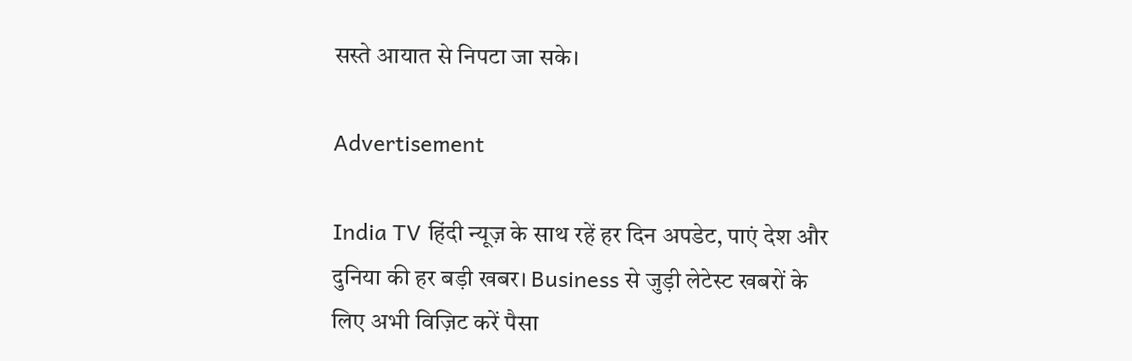सस्ते आयात से निपटा जा सके।

Advertisement

India TV हिंदी न्यूज़ के साथ रहें हर दिन अपडेट, पाएं देश और दुनिया की हर बड़ी खबर। Business से जुड़ी लेटेस्ट खबरों के लिए अभी विज़िट करें पैसा